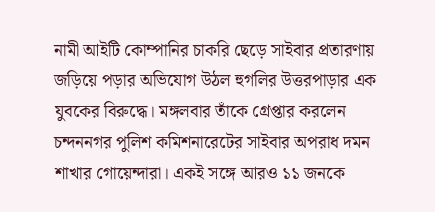নামী আইটি কোম্পানির চাকরি ছেড়ে সাইবার প্রতারণায় জড়িয়ে পড়ার অভিযোগ উঠল হুগলির উত্তরপাড়ার এক যুবকের বিরুদ্ধে। মঙ্গলবার তাঁকে গ্রেপ্তার করলেন চন্দননগর পুলিশ কমিশনারেটের সাইবার অপরাধ দমন শাখার গোয়েন্দারা। একই সঙ্গে আরও ১১ জনকে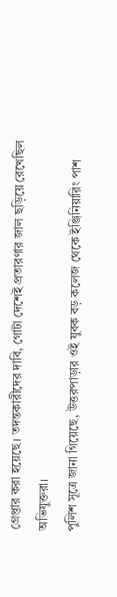গ্রেপ্তার করা হয়েছে। তদন্তকারীদের দাবি, গোটা দেশেই প্রতারণার জাল ছড়িয়ে রেখেছিল অভিযুক্তরা।
পুলিশ সূত্রে জানা গিয়েছে, উত্তরপাড়ার ওই যুবক বড় কলেজ থেকে ইঞ্জিনিয়ারিং পাশ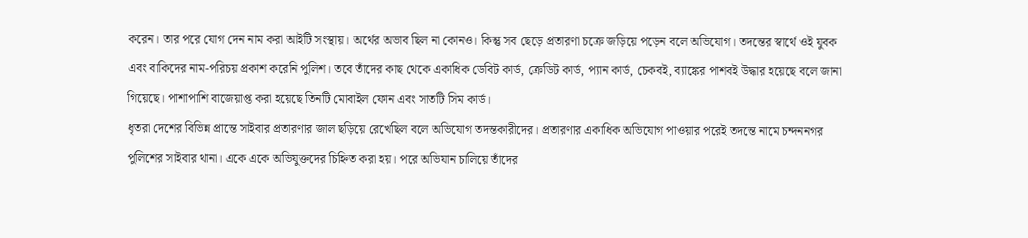করেন। তার পরে যোগ দেন নাম করা আইটি সংস্থায়। অর্থের অভাব ছিল না কোনও। কিন্তু সব ছেড়ে প্রতারণা চক্রে জড়িয়ে পড়েন বলে অভিযোগ। তদন্তের স্বার্থে ওই যুবক এবং বাকিদের নাম-পরিচয় প্রকাশ করেনি পুলিশ। তবে তাঁদের কাছ থেকে একাধিক ডেবিট কার্ড, ক্রেডিট কার্ড, প্যান কার্ড, চেকবই, ব্যাঙ্কের পাশবই উদ্ধার হয়েছে বলে জানা গিয়েছে। পাশাপাশি বাজেয়াপ্ত করা হয়েছে তিনটি মোবাইল ফোন এবং সাতটি সিম কার্ড।
ধৃতরা দেশের বিভিন্ন প্রান্তে সাইবার প্রতারণার জাল ছড়িয়ে রেখেছিল বলে অভিযোগ তদন্তকারীদের। প্রতারণার একাধিক অভিযোগ পাওয়ার পরেই তদন্তে নামে চন্দননগর পুলিশের সাইবার থানা। একে একে অভিযুক্তদের চিহ্নিত করা হয়। পরে অভিযান চালিয়ে তাঁদের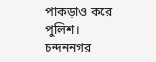পাকড়াও করে পুলিশ।
চন্দননগর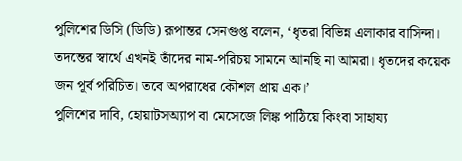পুলিশের ডিসি (ডিডি) রূপান্তর সেনগুপ্ত বলেন, ‘ধৃতরা বিভিন্ন এলাকার বাসিন্দা। তদন্তের স্বার্থে এখনই তাঁদের নাম-পরিচয় সামনে আনছি না আমরা। ধৃতদের কয়েক জন পূর্ব পরিচিত। তবে অপরাধের কৌশল প্রায় এক।’
পুলিশের দাবি, হোয়াটসঅ্যাপ বা মেসেজে লিঙ্ক পাঠিয়ে কিংবা সাহায্য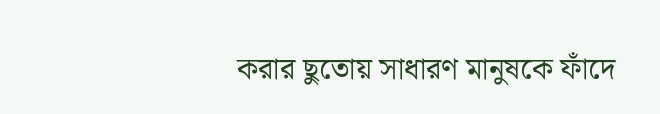করার ছুতোয় সাধারণ মানুষকে ফাঁদে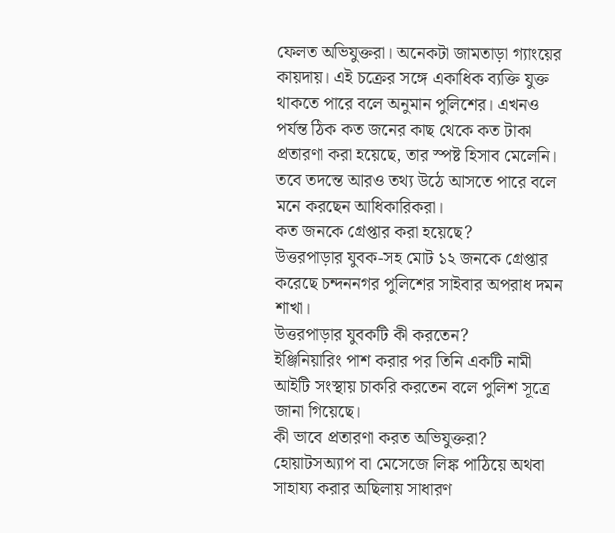ফেলত অভিযুক্তরা। অনেকটা জামতাড়া গ্যাংয়ের কায়দায়। এই চক্রের সঙ্গে একাধিক ব্যক্তি যুক্ত থাকতে পারে বলে অনুমান পুলিশের। এখনও পর্যন্ত ঠিক কত জনের কাছ থেকে কত টাকা প্রতারণা করা হয়েছে, তার স্পষ্ট হিসাব মেলেনি। তবে তদন্তে আরও তথ্য উঠে আসতে পারে বলে মনে করছেন আধিকারিকরা।
কত জনকে গ্রেপ্তার করা হয়েছে?
উত্তরপাড়ার যুবক-সহ মোট ১২ জনকে গ্রেপ্তার করেছে চন্দননগর পুলিশের সাইবার অপরাধ দমন শাখা।
উত্তরপাড়ার যুবকটি কী করতেন?
ইঞ্জিনিয়ারিং পাশ করার পর তিনি একটি নামী আইটি সংস্থায় চাকরি করতেন বলে পুলিশ সূত্রে জানা গিয়েছে।
কী ভাবে প্রতারণা করত অভিযুক্তরা?
হোয়াটসঅ্যাপ বা মেসেজে লিঙ্ক পাঠিয়ে অথবা সাহায্য করার অছিলায় সাধারণ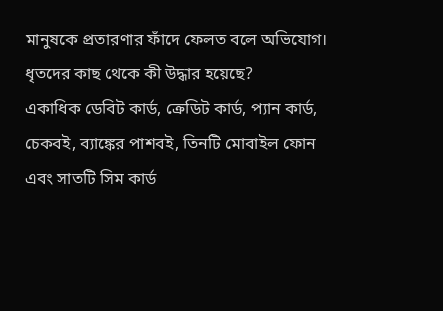মানুষকে প্রতারণার ফাঁদে ফেলত বলে অভিযোগ।
ধৃতদের কাছ থেকে কী উদ্ধার হয়েছে?
একাধিক ডেবিট কার্ড, ক্রেডিট কার্ড, প্যান কার্ড, চেকবই, ব্যাঙ্কের পাশবই, তিনটি মোবাইল ফোন এবং সাতটি সিম কার্ড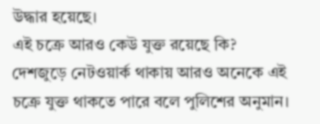উদ্ধার হয়েছে।
এই চক্রে আরও কেউ যুক্ত রয়েছে কি?
দেশজুড়ে নেটওয়ার্ক থাকায় আরও অনেকে এই চক্রে যুক্ত থাকতে পারে বলে পুলিশের অনুমান।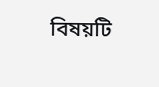বিষয়টি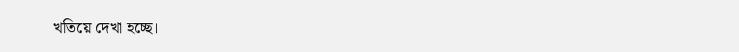খতিয়ে দেখা হচ্ছে।